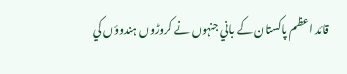قائد اعظم پاکستان کے باني جنہوں نے کروڑوں ہندوؤں کي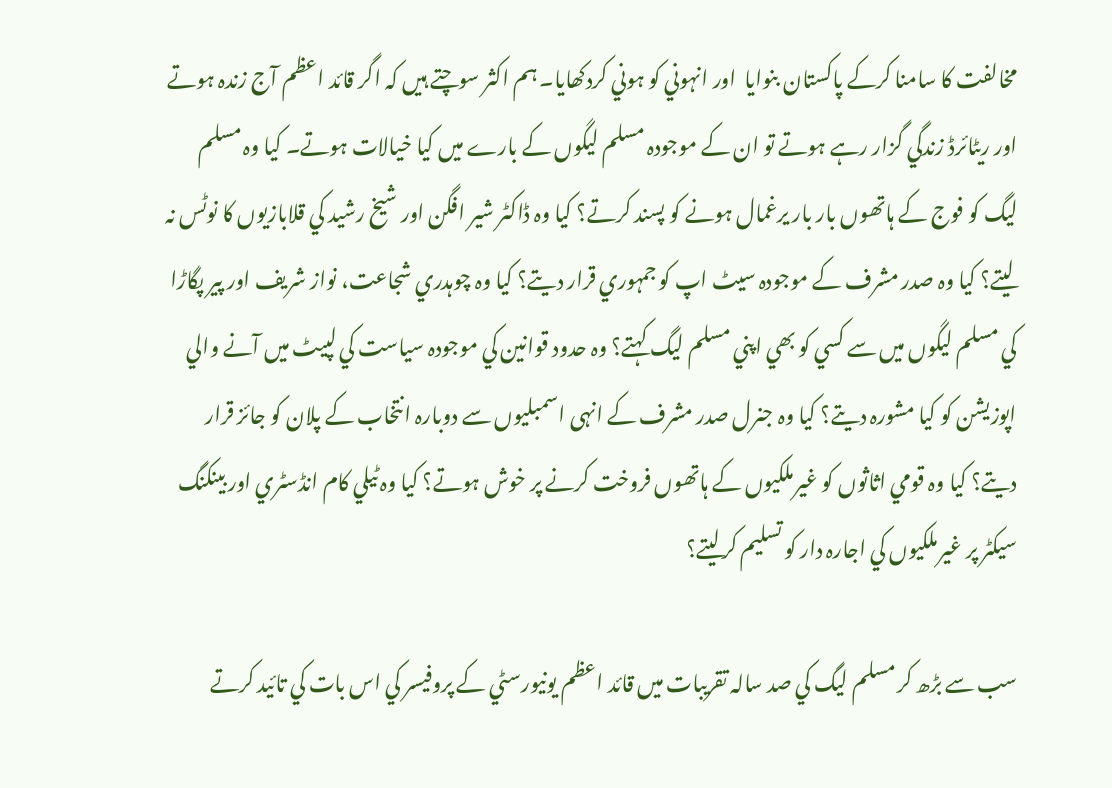مخالفت کا سامنا کرکے پاکستان بنوايا  اور انہوني کو ہوني کردکھايا۔ ہم اکثر سوچتے ہيں کہ اگر قائد اعظم آج زندہ ہوتے اور ريٹائرڈ زندگي گزار رہے ہوتے تو ان کے موجودہ مسلم ليگوں کے بارے ميں کيا خيالات ہوتے۔ کيا وہ مسلم ليگ کو فوج کے ہاتھوں بار بار يرغمال ہونے کو پسند کرتے؟ کيا وہ ڈاکٹر شير افگن اور شيخ رشيد کي قلابازيوں کا نوٹس نہ ليتے؟ کيا وہ صدر مشرف کے موجودہ سيٹ اپ کو جمہوري قرار ديتے؟ کيا وہ چوہدري شجاعت، نواز شريف اور پير پگاڑا کي مسلم ليگوں میں سے کسي کو بھي اپني مسلم ليگ کہتے؟ وہ حدود قوانين کي موجودہ سياست کي لپيٹ ميں آنے والي اپوزيشن کو کيا مشورہ ديتے؟ کيا وہ جنرل صدر مشرف کے انہی اسمبليوں سے دوبارہ انتخاب کے پلان کو جائز قرار ديتے؟ کيا وہ قومي اثاثوں کو غيرملکيوں کے ہاتھوں فروخت کرنے پر خوش ہوتے؟ کيا وہ ٹيلي کام انڈسٹري اور بينکنگ سيکٹر پر غيرملکيوں کي اجارہ دار کو تسليم کرليتے؟

سب سے بڑھ کر مسلم ليگ کي صد سالہ تقريبات ميں قائد اعظم يونيورسٹي کے پروفيسر کي اس بات کي تائيد کرتے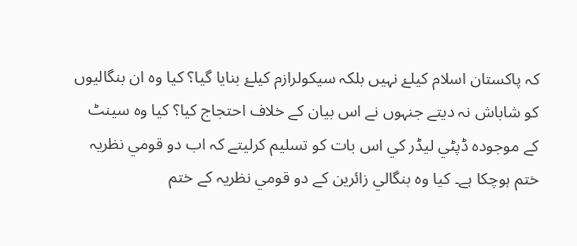کہ پاکستان اسلام کيلۓ نہيں بلکہ سيکولرازم کيلۓ بنايا گيا؟ کيا وہ ان بنگاليوں کو شاباش نہ ديتے جنہوں نے اس بيان کے خلاف احتجاج کيا؟ کيا وہ سينٹ کے موجودہ ڈپٹي ليڈر کي اس بات کو تسليم کرليتے کہ اب دو قومي نظريہ ختم ہوچکا ہے۔ کيا وہ بنگالي زائرين کے دو قومي نظريہ کے ختم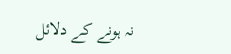نہ ہونے کے دلائل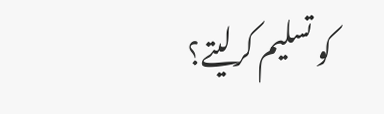کو تسليم کرليتے؟